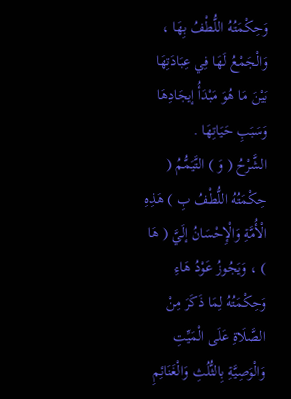وَحِكْمَتُهُ اللُّطْفُ بِهَا ، وَالْجَمْعُ لَهَا فِي عِبَادَتِهَا بَيْنَ مَا هُوَ مَبْدَأُ إيجَادِهَا وَسَبَبِ حَيَاتِهَا .
الشَّرْحُ ( وَ ) التَّيَمُّمُ ( حِكْمَتُهُ اللُّطْفُ بِ ) هَذِهِ الْأُمَّةِ وَالْإِحْسَانُ إلَيَّ ( هَا ) ، وَيَجُوزُ عَوْدُ هَاءِ وَحِكْمَتُهُ لِمَا ذَكَرَ مِنْ الصَّلَاةِ عَلَى الْمَيِّتِ وَالْوَصِيَّةِ بِالثُّلُثِ وَالْغَنَائِمِ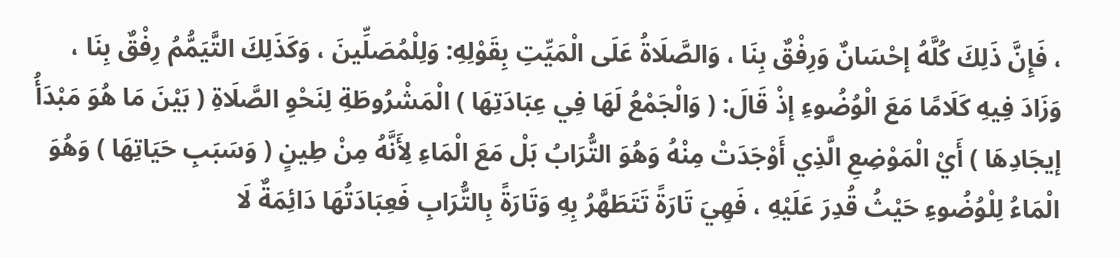، فَإِنَّ ذَلِكَ كُلَّهُ إحْسَانٌ وَرِفْقٌ بِنَا ، وَالصَّلَاةُ عَلَى الْمَيِّتِ بِقَوْلِهِ: وَلِلْمُصَلِّينَ ، وَكَذَلِكَ التَّيَمُّمُ رِفْقٌ بِنَا ، وَزَادَ فِيهِ كَلَامًا مَعَ الْوُضُوءِ إذْ قَالَ: ( وَالْجَمْعُ لَهَا فِي عِبَادَتِهَا ) الْمَشْرُوطَةِ لِنَحْوِ الصَّلَاةِ ( بَيْنَ مَا هُوَ مَبْدَأُ إيجَادِهَا ) أَيْ الْمَوْضِعِ الَّذِي أَوْجَدَتْ مِنْهُ وَهُوَ التُّرَابُ بَلْ مَعَ الْمَاءِ لِأَنَّهُ مِنْ طِينٍ ( وَسَبَبِ حَيَاتِهَا ) وَهُوَ الْمَاءُ لِلْوُضُوءِ حَيْثُ قُدِرَ عَلَيْهِ ، فَهِيَ تَارَةً تَتَطَهَّرُ بِهِ وَتَارَةً بِالتُّرَابِ فَعِبَادَتُهَا دَائِمَةٌ لَا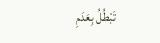تَبْطُلُ بِعَدَمِ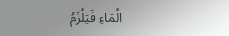الْمَاءِ فَيَلْزَمُ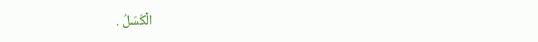الْكَسَلُ .